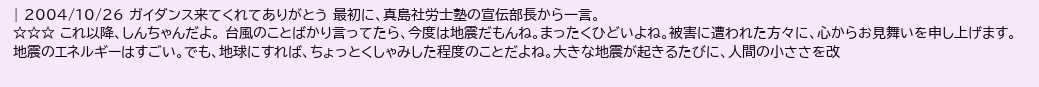| 2004/10/26 ガイダンス来てくれてありがとう 最初に、真島社労士塾の宣伝部長から一言。
☆☆☆ これ以降、しんちゃんだよ。 台風のことばかり言ってたら、今度は地震だもんね。まったくひどいよね。被害に遭われた方々に、心からお見舞いを申し上げます。 地震のエネルギーはすごい。でも、地球にすれば、ちょっとくしゃみした程度のことだよね。大きな地震が起きるたびに、人間の小ささを改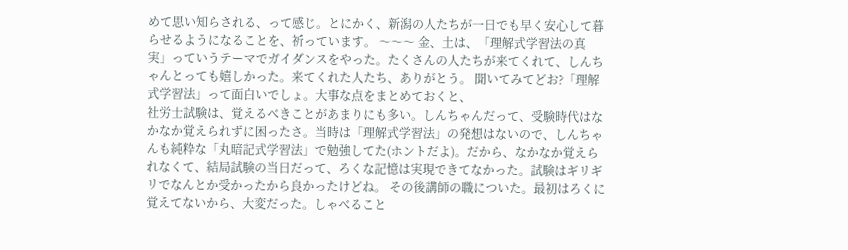めて思い知らされる、って感じ。とにかく、新潟の人たちが一日でも早く安心して暮らせるようになることを、祈っています。 〜〜〜 金、土は、「理解式学習法の真実」っていうテーマでガイダンスをやった。たくさんの人たちが来てくれて、しんちゃんとっても嬉しかった。来てくれた人たち、ありがとう。 聞いてみてどお?「理解式学習法」って面白いでしょ。大事な点をまとめておくと、
社労士試験は、覚えるべきことがあまりにも多い。しんちゃんだって、受験時代はなかなか覚えられずに困ったさ。当時は「理解式学習法」の発想はないので、しんちゃんも純粋な「丸暗記式学習法」で勉強してた(ホントだよ)。だから、なかなか覚えられなくて、結局試験の当日だって、ろくな記憶は実現できてなかった。試験はギリギリでなんとか受かったから良かったけどね。 その後講師の職についた。最初はろくに覚えてないから、大変だった。しゃべること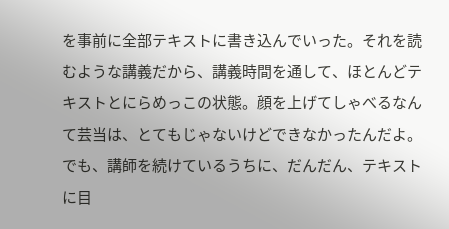を事前に全部テキストに書き込んでいった。それを読むような講義だから、講義時間を通して、ほとんどテキストとにらめっこの状態。顔を上げてしゃべるなんて芸当は、とてもじゃないけどできなかったんだよ。 でも、講師を続けているうちに、だんだん、テキストに目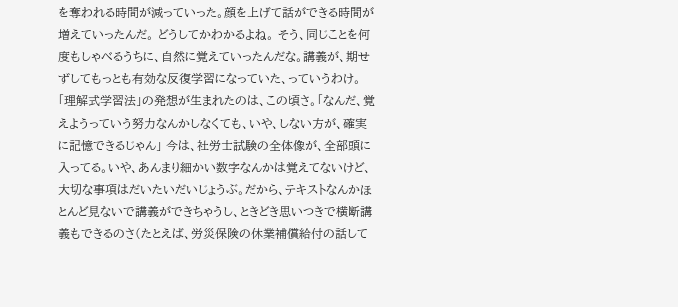を奪われる時間が減っていった。顔を上げて話ができる時間が増えていったんだ。 どうしてかわかるよね。 そう、同じことを何度もしゃべるうちに、自然に覚えていったんだな。講義が、期せずしてもっとも有効な反復学習になっていた、っていうわけ。 「理解式学習法」の発想が生まれたのは、この頃さ。「なんだ、覚えようっていう努力なんかしなくても、いや、しない方が、確実に記憶できるじゃん」 今は、社労士試験の全体像が、全部頭に入ってる。いや、あんまり細かい数字なんかは覚えてないけど、大切な事項はだいたいだいじょうぶ。だから、テキストなんかほとんど見ないで講義ができちゃうし、ときどき思いつきで横断講義もできるのさ(たとえば、労災保険の休業補償給付の話して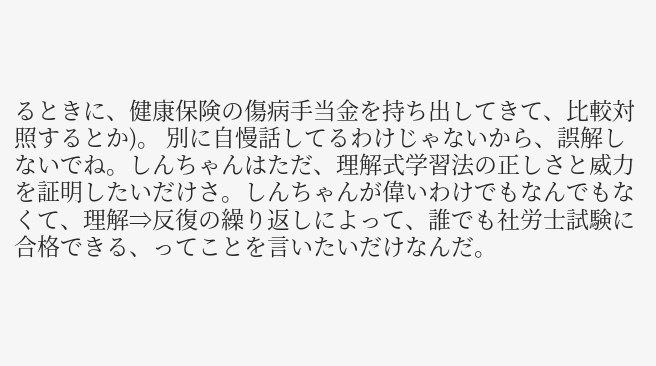るときに、健康保険の傷病手当金を持ち出してきて、比較対照するとか)。 別に自慢話してるわけじゃないから、誤解しないでね。しんちゃんはただ、理解式学習法の正しさと威力を証明したいだけさ。しんちゃんが偉いわけでもなんでもなくて、理解⇒反復の繰り返しによって、誰でも社労士試験に合格できる、ってことを言いたいだけなんだ。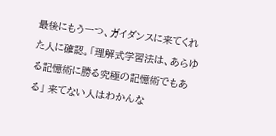最後にもう一つ、ガイダンスに来てくれた人に確認。「理解式学習法は、あらゆる記憶術に勝る究極の記憶術でもある」 来てない人はわかんな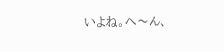いよね。へ〜ん、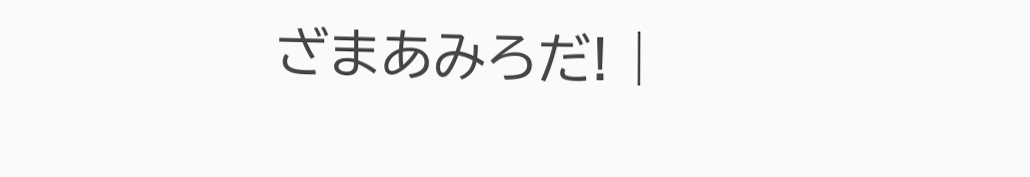ざまあみろだ! |